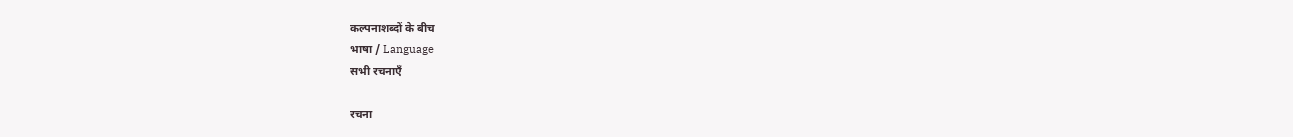कल्पनाशब्दों के बीच
भाषा / Language
सभी रचनाएँ

रचना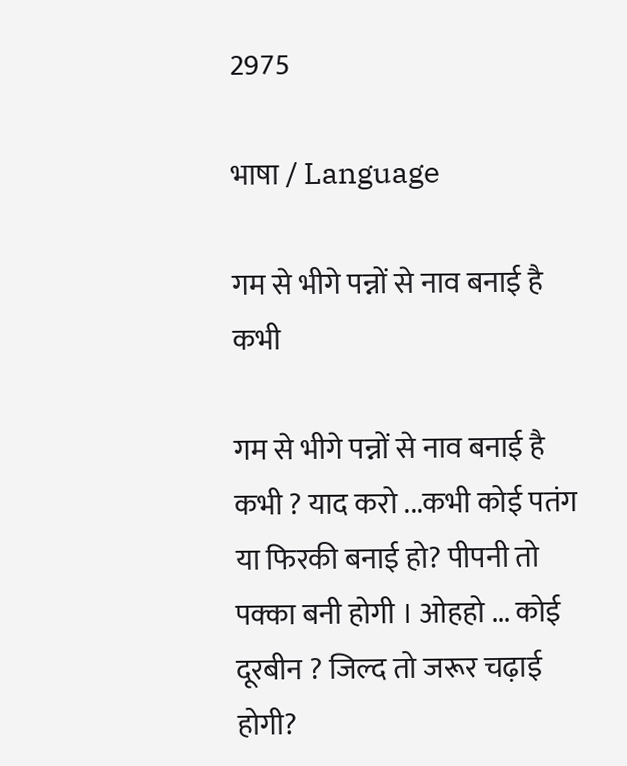2975

भाषा / Language

गम से भीगे पन्नों से नाव बनाई है कभी

गम से भीगे पन्नों से नाव बनाई है कभी ? याद करो ...कभी कोई पतंग या फिरकी बनाई हो? पीपनी तो पक्का बनी होगी । ओहहो ... कोई दूरबीन ? जिल्द तो जरूर चढ़ाई होगी?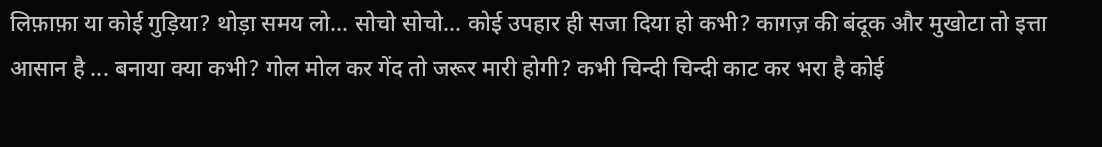लिफ़ाफ़ा या कोई गुड़िया? थोड़ा समय लो... सोचो सोचो... कोई उपहार ही सजा दिया हो कभी? कागज़ की बंदूक और मुखोटा तो इत्ता आसान है ... बनाया क्या कभी? गोल मोल कर गेंद तो जरूर मारी होगी? कभी चिन्दी चिन्दी काट कर भरा है कोई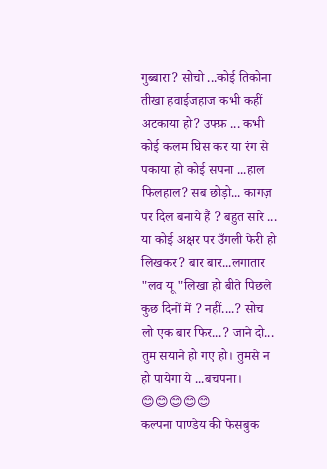गुब्बारा? सोचो ...कोई तिकोना तीखा हवाईजहाज कभी कहीं अटकाया हो? उफ्फ़ ... कभी कोई कलम घिस कर या रंग से पकाया हो कोई सपना ...हाल फिलहाल? सब छोड़ो... कागज़ पर दिल बनाये हैं ? बहुत सारे ... या कोई अक्षर पर उँगली फेरी हो लिखकर? बार बार...लगातार "लव यू "लिखा हो बीते पिछले कुछ दिनों में ? नहीं....? सोच लो एक बार फिर...? जाने दो... तुम सयाने हो गए हो। तुमसे न हो पायेगा ये ...बचपना। 😊😊😊😊😊
कल्पना पाण्डेय की फेसबुक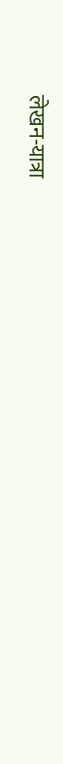लेखन-यात्रा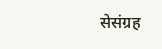सेसंग्रह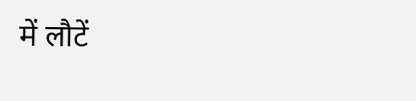में लौटें